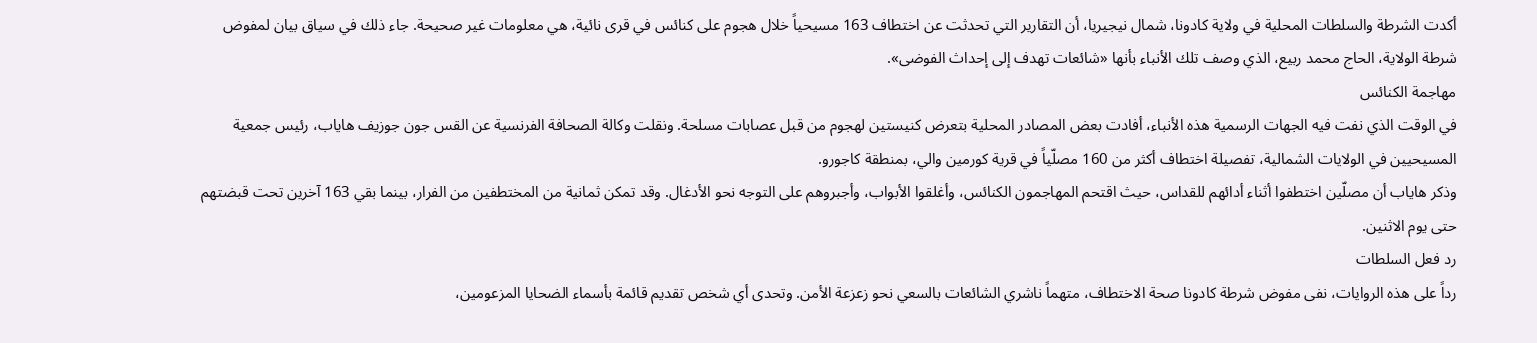أكدت الشرطة والسلطات المحلية في ولاية كادونا، شمال نيجيريا، أن التقارير التي تحدثت عن اختطاف 163 مسيحياً خلال هجوم على كنائس في قرى نائية، هي معلومات غير صحيحة. جاء ذلك في سياق بيان لمفوض شرطة الولاية، الحاج محمد ربيع، الذي وصف تلك الأنباء بأنها «شائعات تهدف إلى إحداث الفوضى».
مهاجمة الكنائس
في الوقت الذي نفت فيه الجهات الرسمية هذه الأنباء، أفادت بعض المصادر المحلية بتعرض كنيستين لهجوم من قبل عصابات مسلحة. ونقلت وكالة الصحافة الفرنسية عن القس جون جوزيف هاياب، رئيس جمعية المسيحيين في الولايات الشمالية، تفصيلة اختطاف أكثر من 160 مصلّياً في قرية كورمين والي، بمنطقة كاجورو.
وذكر هاياب أن مصلّين اختطفوا أثناء أدائهم للقداس، حيث اقتحم المهاجمون الكنائس، وأغلقوا الأبواب، وأجبروهم على التوجه نحو الأدغال. وقد تمكن ثمانية من المختطفين من الفرار، بينما بقي 163 آخرين تحت قبضتهم حتى يوم الاثنين.
رد فعل السلطات
رداً على هذه الروايات، نفى مفوض شرطة كادونا صحة الاختطاف، متهماً ناشري الشائعات بالسعي نحو زعزعة الأمن. وتحدى أي شخص تقديم قائمة بأسماء الضحايا المزعومين،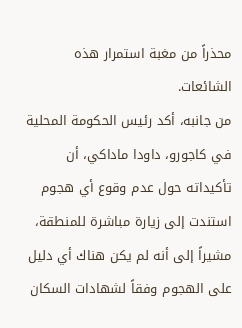محذراً من مغبة استمرار هذه الشائعات.
من جانبه، أكد رئيس الحكومة المحلية في كاجورو، داودا ماداكي، أن تأكيداته حول عدم وقوع أي هجوم استندت إلى زيارة مباشرة للمنطقة، مشيراً إلى أنه لم يكن هناك أي دليل على الهجوم وفقاً لشهادات السكان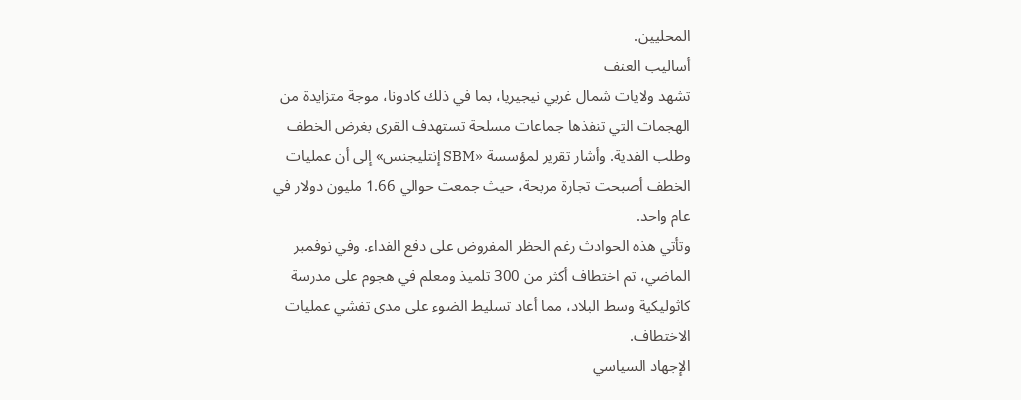المحليين.
أساليب العنف
تشهد ولايات شمال غربي نيجيريا، بما في ذلك كادونا، موجة متزايدة من الهجمات التي تنفذها جماعات مسلحة تستهدف القرى بغرض الخطف وطلب الفدية. وأشار تقرير لمؤسسة «SBM إنتليجنس» إلى أن عمليات الخطف أصبحت تجارة مربحة، حيث جمعت حوالي 1.66 مليون دولار في عام واحد.
وتأتي هذه الحوادث رغم الحظر المفروض على دفع الفداء. وفي نوفمبر الماضي، تم اختطاف أكثر من 300 تلميذ ومعلم في هجوم على مدرسة كاثوليكية وسط البلاد، مما أعاد تسليط الضوء على مدى تفشي عمليات الاختطاف.
الإجهاد السياسي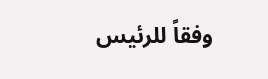وفقاً للرئيس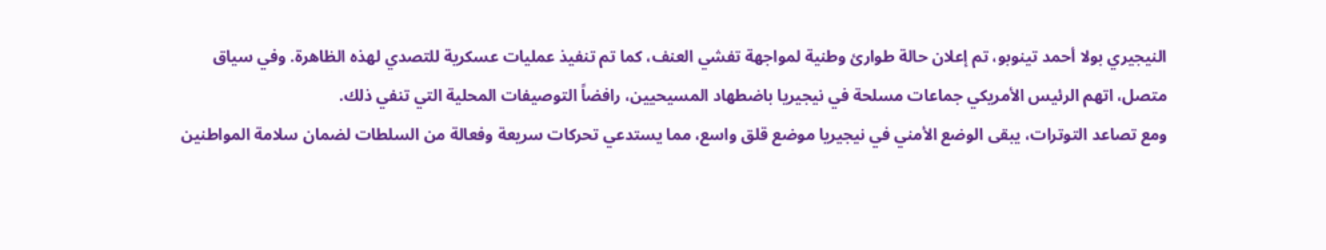النيجيري بولا أحمد تينوبو، تم إعلان حالة طوارئ وطنية لمواجهة تفشي العنف، كما تم تنفيذ عمليات عسكرية للتصدي لهذه الظاهرة. وفي سياق متصل، اتهم الرئيس الأمريكي جماعات مسلحة في نيجيريا باضطهاد المسيحيين، رافضاً التوصيفات المحلية التي تنفي ذلك.
ومع تصاعد التوترات، يبقى الوضع الأمني في نيجيريا موضع قلق واسع، مما يستدعي تحركات سريعة وفعالة من السلطات لضمان سلامة المواطنين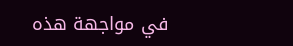في مواجهة هذه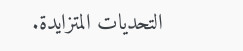التحديات المتزايدة.